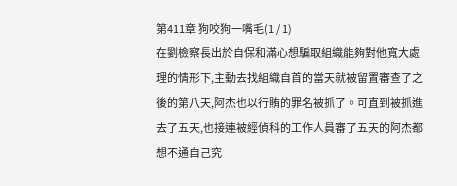第411章 狗咬狗一嘴毛(1 / 1)
在劉檢察長出於自保和滿心想騙取組織能夠對他寬大處理的情形下,主動去找組織自首的當天就被留置審查了之後的第八天,阿杰也以行賄的罪名被抓了。可直到被抓進去了五天,也接連被經偵科的工作人員審了五天的阿杰都想不通自己究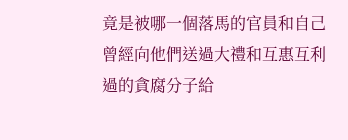竟是被哪一個落馬的官員和自己曾經向他們送過大禮和互惠互利過的貪腐分子給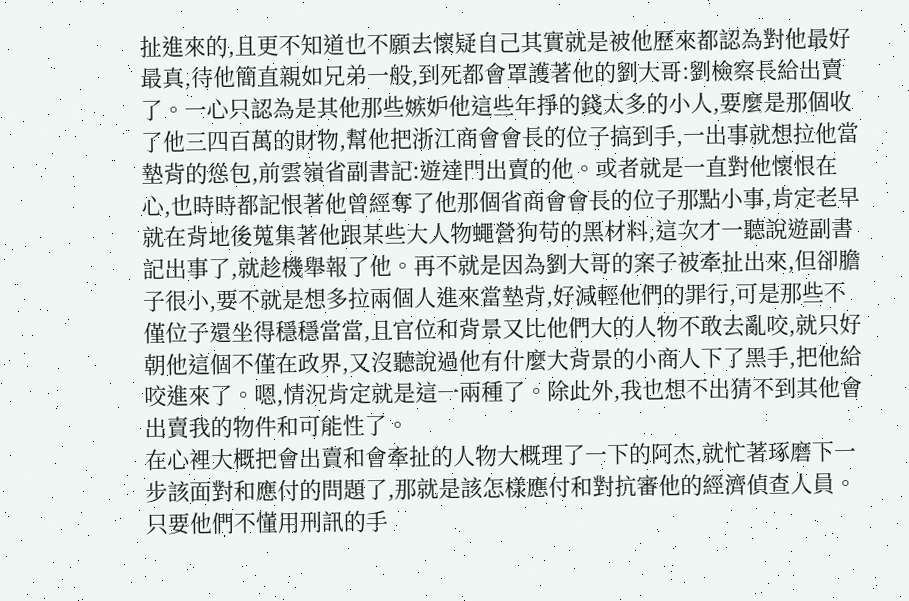扯進來的,且更不知道也不願去懷疑自己其實就是被他歷來都認為對他最好最真,待他簡直親如兄弟一般,到死都會罩護著他的劉大哥:劉檢察長給出賣了。一心只認為是其他那些嫉妒他這些年掙的錢太多的小人,要麼是那個收了他三四百萬的財物,幫他把浙江商會會長的位子搞到手,一出事就想拉他當墊背的慫包,前雲嶺省副書記:遊達門出賣的他。或者就是一直對他懷恨在心,也時時都記恨著他曾經奪了他那個省商會會長的位子那點小事,肯定老早就在背地後蒐集著他跟某些大人物蠅營狗苟的黑材料,這次才一聽說遊副書記出事了,就趁機舉報了他。再不就是因為劉大哥的案子被牽扯出來,但卻膽子很小,要不就是想多拉兩個人進來當墊背,好減輕他們的罪行,可是那些不僅位子還坐得穩穩當當,且官位和背景又比他們大的人物不敢去亂咬,就只好朝他這個不僅在政界,又沒聽說過他有什麼大背景的小商人下了黑手,把他給咬進來了。嗯,情況肯定就是這一兩種了。除此外,我也想不出猜不到其他會出賣我的物件和可能性了。
在心裡大概把會出賣和會牽扯的人物大概理了一下的阿杰,就忙著琢磨下一步該面對和應付的問題了,那就是該怎樣應付和對抗審他的經濟偵查人員。只要他們不懂用刑訊的手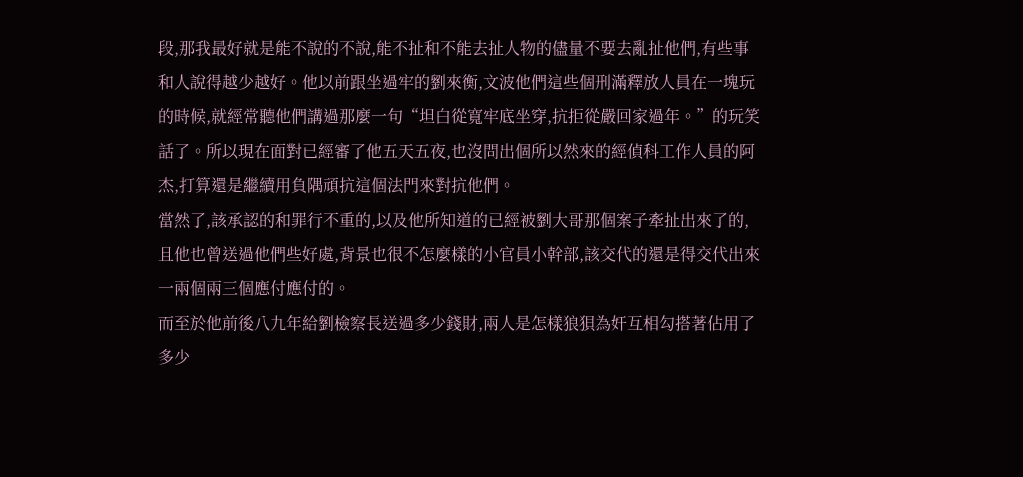段,那我最好就是能不說的不說,能不扯和不能去扯人物的儘量不要去亂扯他們,有些事和人說得越少越好。他以前跟坐過牢的劉來衡,文波他們這些個刑滿釋放人員在一塊玩的時候,就經常聽他們講過那麼一句“坦白從寬牢底坐穿,抗拒從嚴回家過年。”的玩笑話了。所以現在面對已經審了他五天五夜,也沒問出個所以然來的經偵科工作人員的阿杰,打算還是繼續用負隅頑抗這個法門來對抗他們。
當然了,該承認的和罪行不重的,以及他所知道的已經被劉大哥那個案子牽扯出來了的,且他也曾送過他們些好處,背景也很不怎麼樣的小官員小幹部,該交代的還是得交代出來一兩個兩三個應付應付的。
而至於他前後八九年給劉檢察長送過多少錢財,兩人是怎樣狼狽為奸互相勾搭著佔用了多少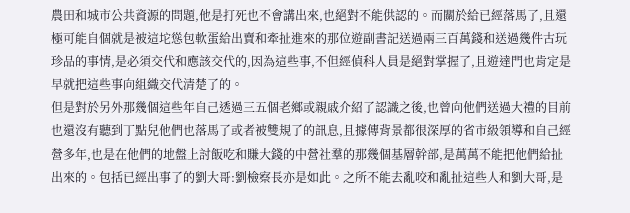農田和城市公共資源的問題,他是打死也不會講出來,也絕對不能供認的。而關於給已經落馬了,且還極可能自個就是被這坨慫包軟蛋給出賣和牽扯進來的那位遊副書記送過兩三百萬錢和送過幾件古玩珍品的事情,是必須交代和應該交代的,因為這些事,不但經偵科人員是絕對掌握了,且遊達門也肯定是早就把這些事向組織交代清楚了的。
但是對於另外那幾個這些年自己透過三五個老鄉或親戚介紹了認識之後,也曾向他們送過大禮的目前也還沒有聽到丁點兒他們也落馬了或者被雙規了的訊息,且據傳背景都很深厚的省市級領導和自己經營多年,也是在他們的地盤上討飯吃和賺大錢的中營社羣的那幾個基層幹部,是萬萬不能把他們給扯出來的。包括已經出事了的劉大哥:劉檢察長亦是如此。之所不能去亂咬和亂扯這些人和劉大哥,是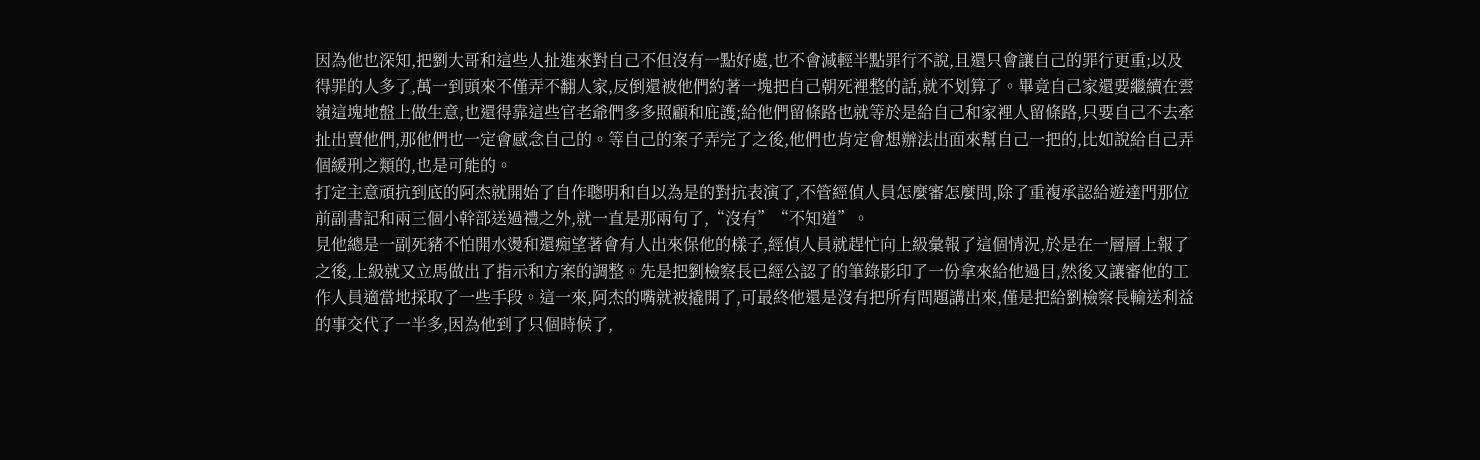因為他也深知,把劉大哥和這些人扯進來對自己不但沒有一點好處,也不會減輕半點罪行不說,且還只會讓自己的罪行更重;以及得罪的人多了,萬一到頭來不僅弄不翻人家,反倒還被他們約著一塊把自己朝死裡整的話,就不划算了。畢竟自己家還要繼續在雲嶺這塊地盤上做生意,也還得靠這些官老爺們多多照顧和庇護;給他們留條路也就等於是給自己和家裡人留條路,只要自己不去牽扯出賣他們,那他們也一定會感念自己的。等自己的案子弄完了之後,他們也肯定會想辦法出面來幫自己一把的,比如說給自己弄個緩刑之類的,也是可能的。
打定主意頑抗到底的阿杰就開始了自作聰明和自以為是的對抗表演了,不管經偵人員怎麼審怎麼問,除了重複承認給遊達門那位前副書記和兩三個小幹部送過禮之外,就一直是那兩句了,“沒有”“不知道”。
見他總是一副死豬不怕開水燙和還痴望著會有人出來保他的樣子,經偵人員就趕忙向上級彙報了這個情況,於是在一層層上報了之後,上級就又立馬做出了指示和方案的調整。先是把劉檢察長已經公認了的筆錄影印了一份拿來給他過目,然後又讓審他的工作人員適當地採取了一些手段。這一來,阿杰的嘴就被撬開了,可最終他還是沒有把所有問題講出來,僅是把給劉檢察長輸送利益的事交代了一半多,因為他到了只個時候了,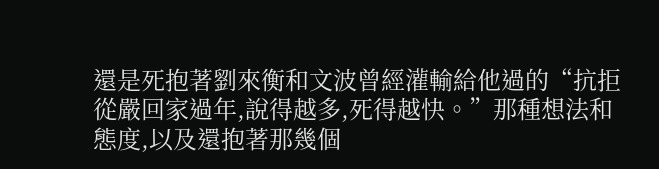還是死抱著劉來衡和文波曾經灌輸給他過的“抗拒從嚴回家過年,說得越多,死得越快。”那種想法和態度,以及還抱著那幾個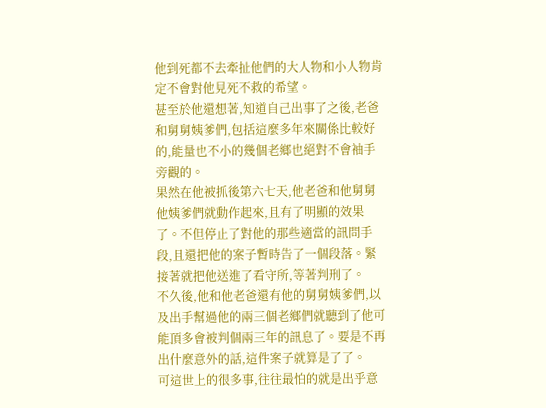他到死都不去牽扯他們的大人物和小人物肯定不會對他見死不救的希望。
甚至於他還想著,知道自己出事了之後,老爸和舅舅姨爹們,包括這麼多年來關係比較好的,能量也不小的幾個老鄉也絕對不會袖手旁觀的。
果然在他被抓後第六七天,他老爸和他舅舅他姨爹們就動作起來,且有了明顯的效果了。不但停止了對他的那些適當的訊問手段,且還把他的案子暫時告了一個段落。緊接著就把他送進了看守所,等著判刑了。
不久後,他和他老爸還有他的舅舅姨爹們,以及出手幫過他的兩三個老鄉們就聽到了他可能頂多會被判個兩三年的訊息了。要是不再出什麼意外的話,這件案子就算是了了。
可這世上的很多事,往往最怕的就是出乎意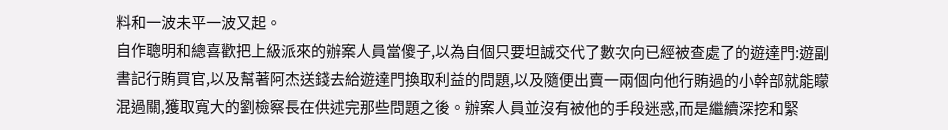料和一波未平一波又起。
自作聰明和總喜歡把上級派來的辦案人員當傻子,以為自個只要坦誠交代了數次向已經被查處了的遊達門:遊副書記行賄買官,以及幫著阿杰送錢去給遊達門換取利益的問題,以及隨便出賣一兩個向他行賄過的小幹部就能矇混過關,獲取寬大的劉檢察長在供述完那些問題之後。辦案人員並沒有被他的手段迷惑,而是繼續深挖和緊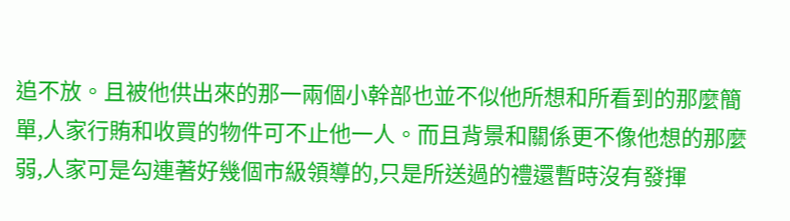追不放。且被他供出來的那一兩個小幹部也並不似他所想和所看到的那麼簡單,人家行賄和收買的物件可不止他一人。而且背景和關係更不像他想的那麼弱,人家可是勾連著好幾個市級領導的,只是所送過的禮還暫時沒有發揮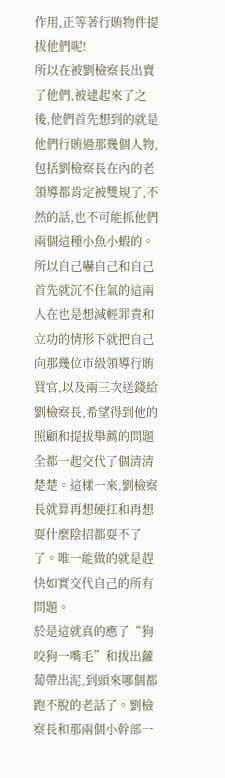作用,正等著行賄物件提拔他們呢!
所以在被劉檢察長出賣了他們,被逮起來了之後,他們首先想到的就是他們行賄過那幾個人物,包括劉檢察長在內的老領導都肯定被雙規了,不然的話,也不可能抓他們兩個這種小魚小蝦的。所以自己嚇自己和自己首先就沉不住氣的這兩人在也是想減輕罪責和立功的情形下就把自己向那幾位市級領導行賄買官,以及兩三次送錢給劉檢察長,希望得到他的照顧和提拔舉薦的問題全都一起交代了個清清楚楚。這樣一來,劉檢察長就算再想硬扛和再想耍什麼陰招都耍不了了。唯一能做的就是趕快如實交代自己的所有問題。
於是這就真的應了“狗咬狗一嘴毛”和拔出蘿蔔帶出泥,到頭來哪個都跑不脫的老話了。劉檢察長和那兩個小幹部一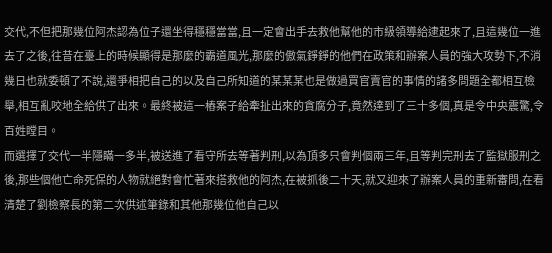交代,不但把那幾位阿杰認為位子還坐得穩穩當當,且一定會出手去救他幫他的市級領導給逮起來了,且這幾位一進去了之後,往昔在臺上的時候顯得是那麼的霸道風光,那麼的傲氣錚錚的他們在政策和辦案人員的強大攻勢下,不消幾日也就委頓了不說,還爭相把自己的以及自己所知道的某某某也是做過買官賣官的事情的諸多問題全都相互檢舉,相互亂咬地全給供了出來。最終被這一樁案子給牽扯出來的貪腐分子,竟然達到了三十多個,真是令中央震驚,令百姓瞠目。
而選擇了交代一半隱瞞一多半,被送進了看守所去等著判刑,以為頂多只會判個兩三年,且等判完刑去了監獄服刑之後,那些個他亡命死保的人物就絕對會忙著來搭救他的阿杰,在被抓後二十天,就又迎來了辦案人員的重新審問,在看清楚了劉檢察長的第二次供述筆錄和其他那幾位他自己以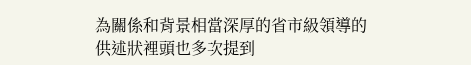為關係和背景相當深厚的省市級領導的供述狀裡頭也多次提到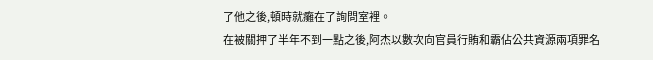了他之後,頓時就癱在了詢問室裡。
在被關押了半年不到一點之後,阿杰以數次向官員行賄和霸佔公共資源兩項罪名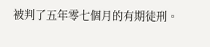被判了五年零七個月的有期徒刑。